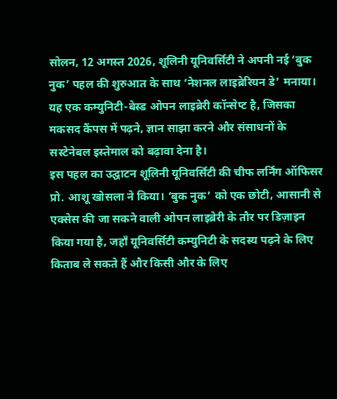सोलन, 12 अगस्त 2026, शूलिनी यूनिवर्सिटी ने अपनी नई ‘बुक नुक’ पहल की शुरुआत के साथ ‘नेशनल लाइब्रेरियन डे’ मनाया। यह एक कम्युनिटी-बेस्ड ओपन लाइब्रेरी कॉन्सेप्ट है, जिसका मकसद कैंपस में पढ़ने, ज्ञान साझा करने और संसाधनों के सस्टेनेबल इस्तेमाल को बढ़ावा देना है।
इस पहल का उद्घाटन शूलिनी यूनिवर्सिटी की चीफ लर्निंग ऑफिसर प्रो. आशू खोसला ने किया। ‘बुक नुक’ को एक छोटी, आसानी से एक्सेस की जा सकने वाली ओपन लाइब्रेरी के तौर पर डिज़ाइन किया गया है, जहाँ यूनिवर्सिटी कम्युनिटी के सदस्य पढ़ने के लिए किताब ले सकते हैं और किसी और के लिए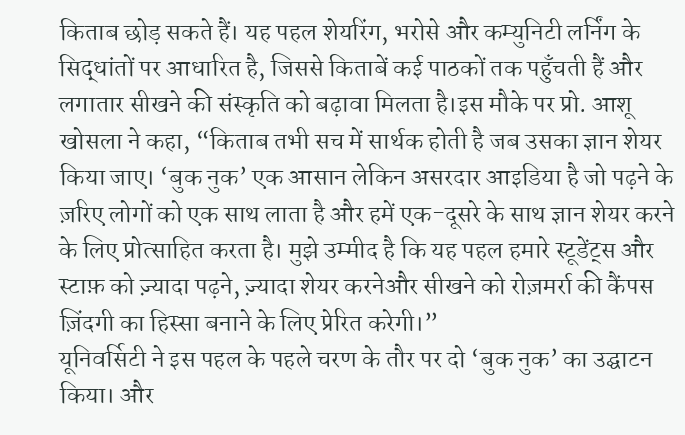किताब छोड़ सकते हैं। यह पहल शेयरिंग, भरोसे और कम्युनिटी लर्निंग के सिद्धांतों पर आधारित है, जिससे किताबें कई पाठकों तक पहुँचती हैं और लगातार सीखने की संस्कृति को बढ़ावा मिलता है।इस मौके पर प्रो. आशू खोसला ने कहा, “किताब तभी सच में सार्थक होती है जब उसका ज्ञान शेयर किया जाए। ‘बुक नुक’ एक आसान लेकिन असरदार आइडिया है जो पढ़ने के ज़रिए लोगों को एक साथ लाता है और हमें एक-दूसरे के साथ ज्ञान शेयर करने के लिए प्रोत्साहित करता है। मुझे उम्मीद है कि यह पहल हमारे स्टूडेंट्स और स्टाफ़ को ज़्यादा पढ़ने, ज़्यादा शेयर करनेऔर सीखने को रोज़मर्रा की कैंपस ज़िंदगी का हिस्सा बनाने के लिए प्रेरित करेगी।”
यूनिवर्सिटी ने इस पहल के पहले चरण के तौर पर दो ‘बुक नुक’ का उद्घाटन किया। और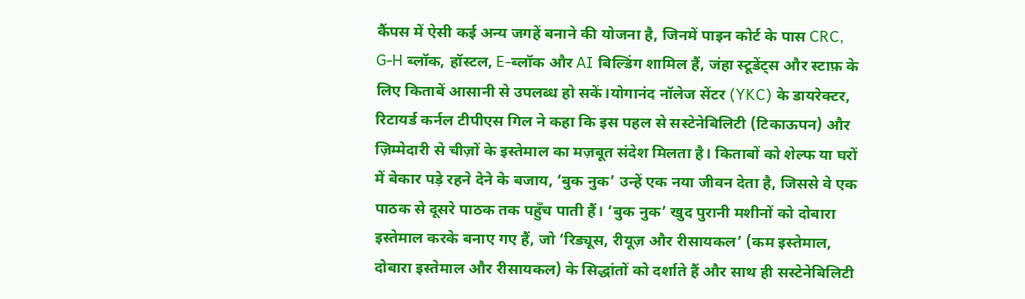कैंपस में ऐसी कई अन्य जगहें बनाने की योजना है, जिनमें पाइन कोर्ट के पास CRC, G-H ब्लॉक, हॉस्टल, E-ब्लॉक और AI बिल्डिंग शामिल हैं, जंहा स्टूडेंट्स और स्टाफ़ के लिए किताबें आसानी से उपलब्ध हो सकें।योगानंद नॉलेज सेंटर (YKC) के डायरेक्टर, रिटायर्ड कर्नल टीपीएस गिल ने कहा कि इस पहल से सस्टेनेबिलिटी (टिकाऊपन) और ज़िम्मेदारी से चीज़ों के इस्तेमाल का मज़बूत संदेश मिलता है। किताबों को शेल्फ या घरों में बेकार पड़े रहने देने के बजाय, ‘बुक नुक’ उन्हें एक नया जीवन देता है, जिससे वे एक पाठक से दूसरे पाठक तक पहुँच पाती हैं। ‘बुक नुक’ खुद पुरानी मशीनों को दोबारा इस्तेमाल करके बनाए गए हैं, जो ‘रिड्यूस, रीयूज़ और रीसायकल’ (कम इस्तेमाल, दोबारा इस्तेमाल और रीसायकल) के सिद्धांतों को दर्शाते हैं और साथ ही सस्टेनेबिलिटी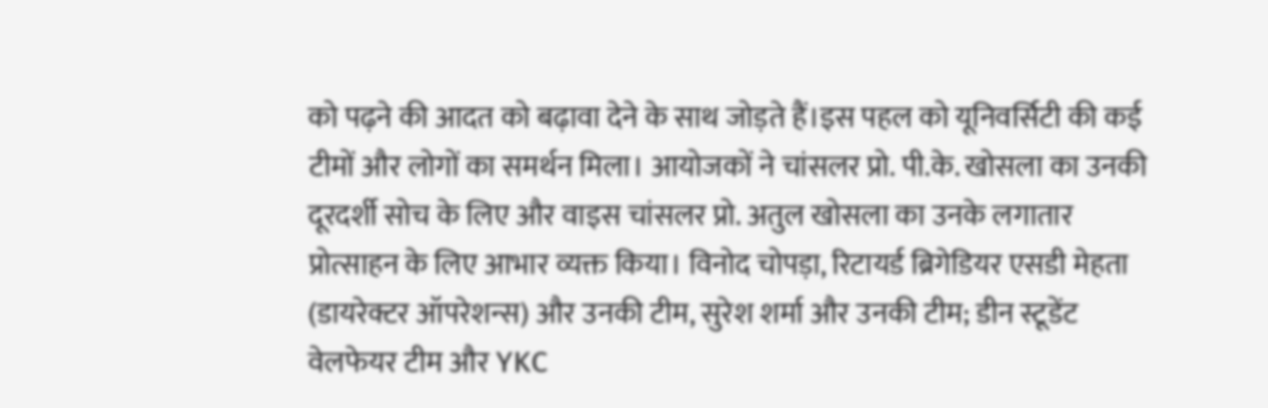को पढ़ने की आदत को बढ़ावा देने के साथ जोड़ते हैं।इस पहल को यूनिवर्सिटी की कई टीमों और लोगों का समर्थन मिला। आयोजकों ने चांसलर प्रो. पी.के. खोसला का उनकी दूरदर्शी सोच के लिए और वाइस चांसलर प्रो. अतुल खोसला का उनके लगातार प्रोत्साहन के लिए आभार व्यक्त किया। विनोद चोपड़ा, रिटायर्ड ब्रिगेडियर एसडी मेहता (डायरेक्टर ऑपरेशन्स) और उनकी टीम, सुरेश शर्मा और उनकी टीम; डीन स्टूडेंट वेलफेयर टीम और YKC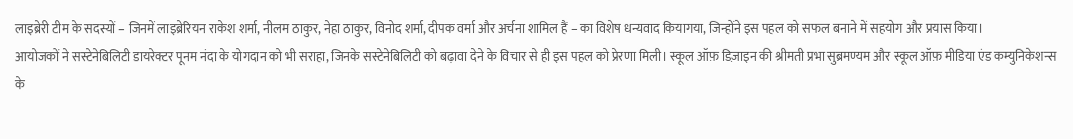लाइब्रेरी टीम के सदस्यों – जिनमें लाइब्रेरियन राकेश शर्मा, नीलम ठाकुर, नेहा ठाकुर, विनोद शर्मा, दीपक वर्मा और अर्चना शामिल हैं – का विशेष धन्यवाद कियागया, जिन्होंने इस पहल को सफल बनाने में सहयोग और प्रयास किया।
आयोजकों ने सस्टेनेबिलिटी डायरेक्टर पूनम नंदा के योगदान को भी सराहा, जिनके सस्टेनेबिलिटी को बढ़ावा देने के विचार से ही इस पहल को प्रेरणा मिली। स्कूल ऑफ़ डिज़ाइन की श्रीमती प्रभा सुब्रमण्यम और स्कूल ऑफ़ मीडिया एंड कम्युनिकेशन्स के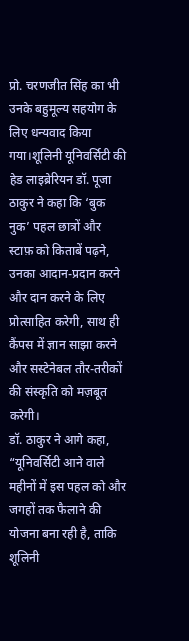प्रो. चरणजीत सिंह का भी उनके बहुमूल्य सहयोग के लिए धन्यवाद किया गया।शूलिनी यूनिवर्सिटी की हेड लाइब्रेरियन डॉ. पूजा ठाकुर ने कहा कि ‘बुक नुक’ पहल छात्रों और स्टाफ़ को किताबें पढ़ने, उनका आदान-प्रदान करने और दान करने के लिए प्रोत्साहित करेगी, साथ ही कैंपस में ज्ञान साझा करने और सस्टेनेबल तौर-तरीकों की संस्कृति को मज़बूत करेगी।
डॉ. ठाकुर ने आगे कहा, “यूनिवर्सिटी आने वाले महीनों में इस पहल को और जगहों तक फैलाने की योजना बना रही है, ताकि शूलिनी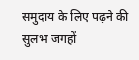समुदाय के लिए पढ़ने की सुलभ जगहों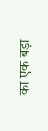का एक बड़ा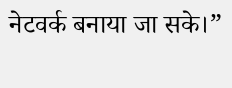नेटवर्क बनाया जा सके।”